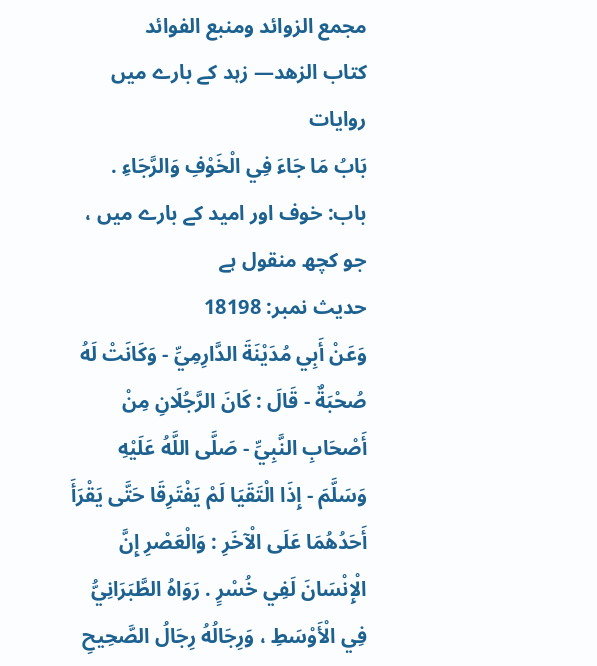مجمع الزوائد ومنبع الفوائد
كتاب الزهد— زہد کے بارے میں روایات
بَابُ مَا جَاءَ فِي الْخَوْفِ وَالرَّجَاءِ . باب: خوف اور امید کے بارے میں ، جو کچھ منقول ہے
حدیث نمبر: 18198
وَعَنْ أَبِي مُدَيْنَةَ الدَّارِمِيِّ - وَكَانَتْ لَهُ صُحْبَةٌ - قَالَ : كَانَ الرَّجُلَانِ مِنْ أَصْحَابِ النَّبِيِّ - صَلَّى اللَّهُ عَلَيْهِ وَسَلَّمَ - إِذَا الْتَقَيَا لَمْ يَفْتَرِقَا حَتَّى يَقْرَأَ أَحَدُهُمَا عَلَى الْآخَرِ : وَالْعَصْرِ إِنَّ الْإِنْسَانَ لَفِي خُسْرٍ . رَوَاهُ الطَّبَرَانِيُّ فِي الْأَوْسَطِ ، وَرِجَالُهُ رِجَالُ الصَّحِيحِ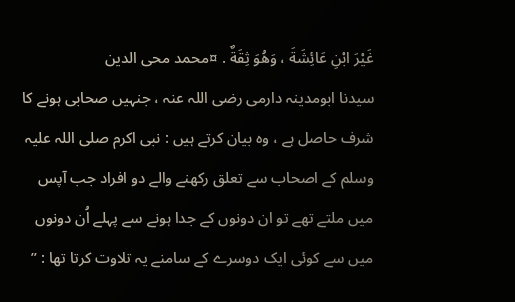غَيْرَ ابْنِ عَائِشَةَ ، وَهُوَ ثِقَةٌ . ¤محمد محی الدین
سیدنا ابومدینہ دارمی رضی اللہ عنہ ، جنہیں صحابی ہونے کا شرف حاصل ہے ، وہ بیان کرتے ہیں : نبی اکرم صلی اللہ علیہ وسلم کے اصحاب سے تعلق رکھنے والے دو افراد جب آپس میں ملتے تھے تو ان دونوں کے جدا ہونے سے پہلے اُن دونوں میں سے کوئی ایک دوسرے کے سامنے یہ تلاوت کرتا تھا : ”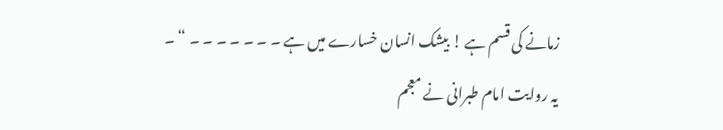زمانے کی قسم ہے ! بیشک انسان خسارے میں ہے ۔ ۔ ۔ ۔ ۔ ۔ ۔ “ ۔
یہ روایت امام طبرانی نے معجم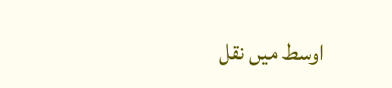اوسط میں نقل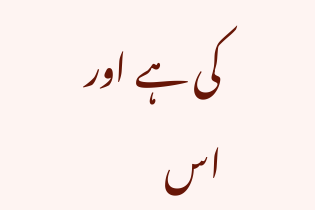کی ہے اور اس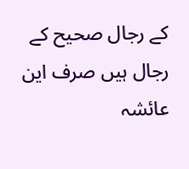کے رجال صحیح کے رجال ہیں صرف این عائشہ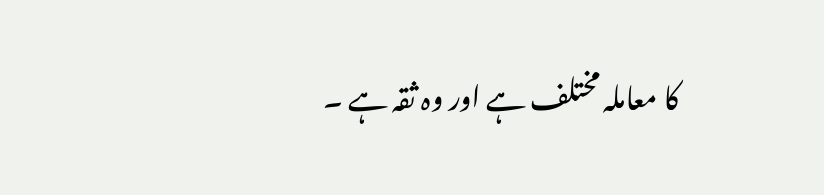کا معاملہ مختلف ہے اور وہ ثقہ ہے ۔